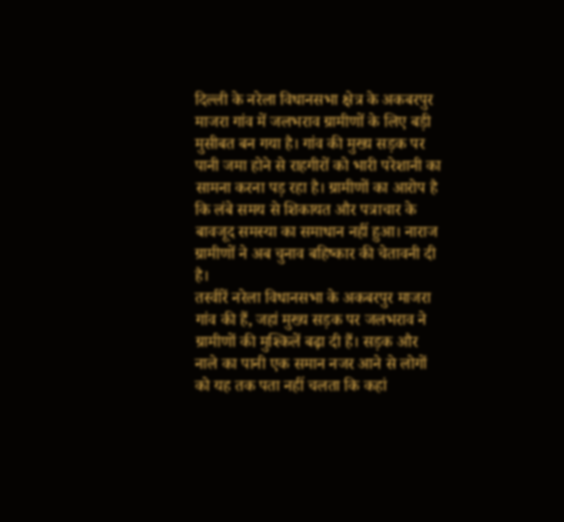दिल्ली के नरेला विधानसभा क्षेत्र के अकबरपुर माजरा गांव में जलभराव ग्रामीणों के लिए बड़ी मुसीबत बन गया है। गांव की मुख्य सड़क पर पानी जमा होने से राहगीरों को भारी परेशानी का सामना करना पड़ रहा है। ग्रामीणों का आरोप है कि लंबे समय से शिकायत और पत्राचार के बावजूद समस्या का समाधान नहीं हुआ। नाराज ग्रामीणों ने अब चुनाव बहिष्कार की चेतावनी दी है।
तस्वीरें नरेला विधानसभा के अकबरपुर माजरा गांव की हैं, जहां मुख्य सड़क पर जलभराव ने ग्रामीणों की मुश्किलें बढ़ा दी हैं। सड़क और नाले का पानी एक समान नजर आने से लोगों को यह तक पता नहीं चलता कि कहां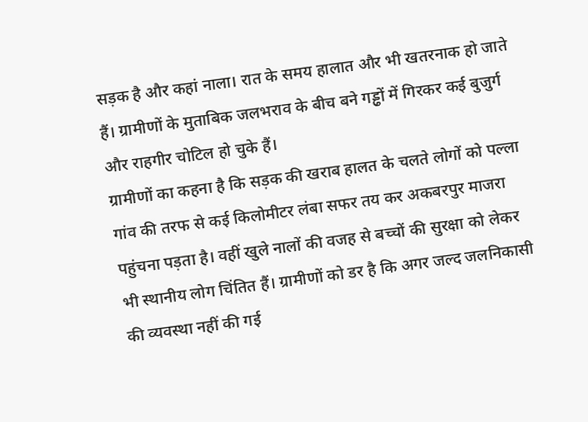सड़क है और कहां नाला। रात के समय हालात और भी खतरनाक हो जाते हैं। ग्रामीणों के मुताबिक जलभराव के बीच बने गड्ढों में गिरकर कई बुजुर्ग और राहगीर चोटिल हो चुके हैं।
ग्रामीणों का कहना है कि सड़क की खराब हालत के चलते लोगों को पल्ला गांव की तरफ से कई किलोमीटर लंबा सफर तय कर अकबरपुर माजरा पहुंचना पड़ता है। वहीं खुले नालों की वजह से बच्चों की सुरक्षा को लेकर भी स्थानीय लोग चिंतित हैं। ग्रामीणों को डर है कि अगर जल्द जलनिकासी की व्यवस्था नहीं की गई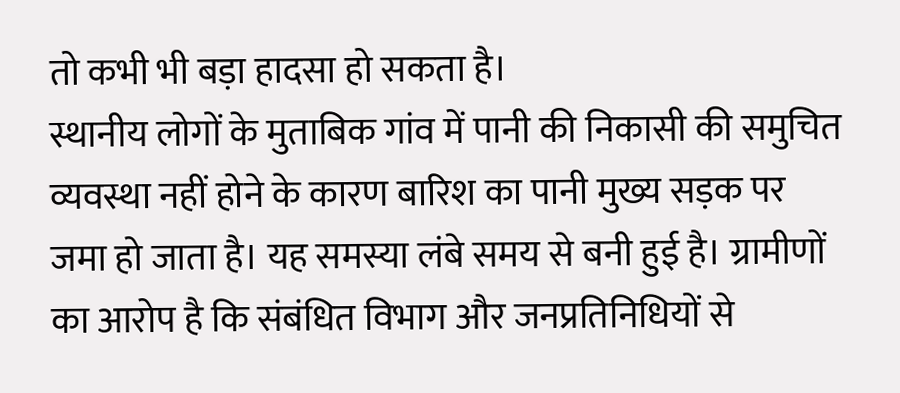तो कभी भी बड़ा हादसा हो सकता है।
स्थानीय लोगों के मुताबिक गांव में पानी की निकासी की समुचित व्यवस्था नहीं होने के कारण बारिश का पानी मुख्य सड़क पर जमा हो जाता है। यह समस्या लंबे समय से बनी हुई है। ग्रामीणों का आरोप है कि संबंधित विभाग और जनप्रतिनिधियों से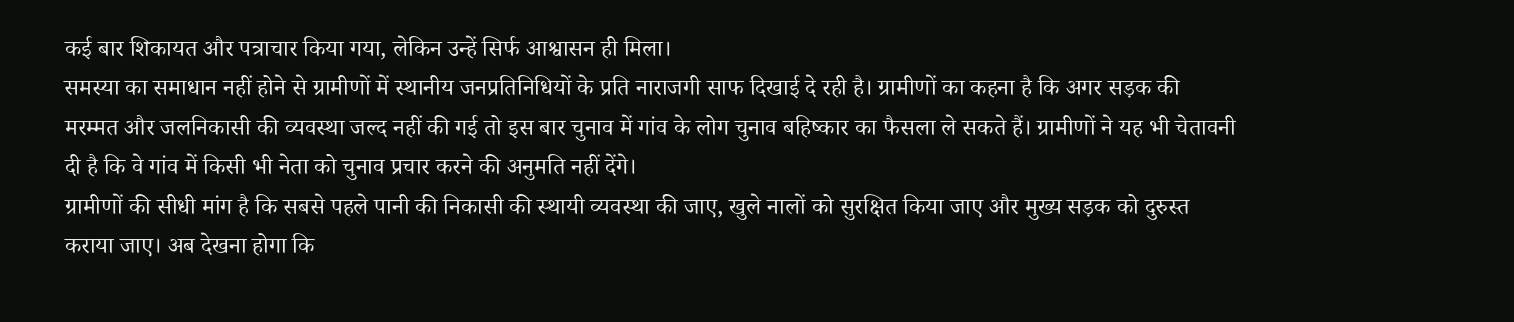कई बार शिकायत और पत्राचार किया गया, लेकिन उन्हें सिर्फ आश्वासन ही मिला।
समस्या का समाधान नहीं होने से ग्रामीणों में स्थानीय जनप्रतिनिधियों के प्रति नाराजगी साफ दिखाई दे रही है। ग्रामीणों का कहना है कि अगर सड़क की मरम्मत और जलनिकासी की व्यवस्था जल्द नहीं की गई तो इस बार चुनाव में गांव के लोग चुनाव बहिष्कार का फैसला ले सकते हैं। ग्रामीणों ने यह भी चेतावनी दी है कि वे गांव में किसी भी नेता को चुनाव प्रचार करने की अनुमति नहीं देंगे।
ग्रामीणों की सीधी मांग है कि सबसे पहले पानी की निकासी की स्थायी व्यवस्था की जाए, खुले नालों को सुरक्षित किया जाए और मुख्य सड़क को दुरुस्त कराया जाए। अब देखना होगा कि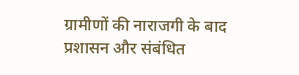ग्रामीणों की नाराजगी के बाद प्रशासन और संबंधित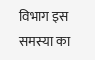विभाग इस समस्या का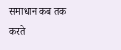समाधान कब तक करते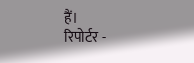हैं।
रिपोर्टर -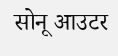सोनू आउटर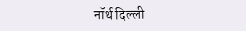नॉर्थ दिल्ली